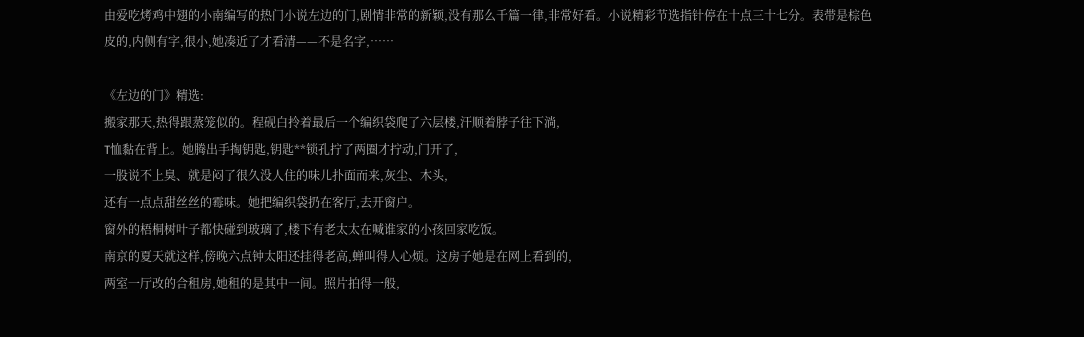由爱吃烤鸡中翅的小南编写的热门小说左边的门,剧情非常的新颖,没有那么千篇一律,非常好看。小说精彩节选指针停在十点三十七分。表带是棕色皮的,内侧有字,很小,她凑近了才看清——不是名字,……

《左边的门》精选:
搬家那天,热得跟蒸笼似的。程砚白拎着最后一个编织袋爬了六层楼,汗顺着脖子往下淌,
T恤黏在背上。她腾出手掏钥匙,钥匙**锁孔拧了两圈才拧动,门开了,
一股说不上臭、就是闷了很久没人住的味儿扑面而来,灰尘、木头,
还有一点点甜丝丝的霉味。她把编织袋扔在客厅,去开窗户。
窗外的梧桐树叶子都快碰到玻璃了,楼下有老太太在喊谁家的小孩回家吃饭。
南京的夏天就这样,傍晚六点钟太阳还挂得老高,蝉叫得人心烦。这房子她是在网上看到的,
两室一厅改的合租房,她租的是其中一间。照片拍得一般,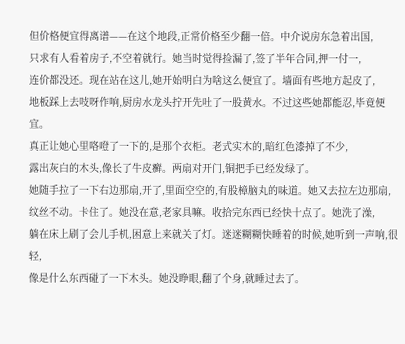但价格便宜得离谱——在这个地段,正常价格至少翻一倍。中介说房东急着出国,
只求有人看着房子,不空着就行。她当时觉得捡漏了,签了半年合同,押一付一,
连价都没还。现在站在这儿,她开始明白为啥这么便宜了。墙面有些地方起皮了,
地板踩上去吱呀作响,厨房水龙头拧开先吐了一股黄水。不过这些她都能忍,毕竟便宜。
真正让她心里咯噔了一下的,是那个衣柜。老式实木的,暗红色漆掉了不少,
露出灰白的木头,像长了牛皮癣。两扇对开门,铜把手已经发绿了。
她随手拉了一下右边那扇,开了,里面空空的,有股樟脑丸的味道。她又去拉左边那扇,
纹丝不动。卡住了。她没在意,老家具嘛。收拾完东西已经快十点了。她洗了澡,
躺在床上刷了会儿手机,困意上来就关了灯。迷迷糊糊快睡着的时候,她听到一声响,很轻,
像是什么东西碰了一下木头。她没睁眼,翻了个身,就睡过去了。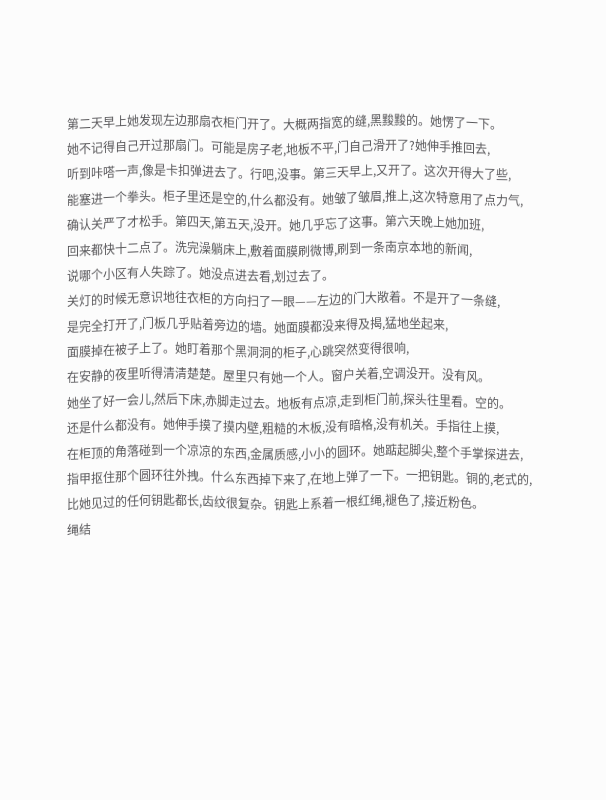第二天早上她发现左边那扇衣柜门开了。大概两指宽的缝,黑黢黢的。她愣了一下。
她不记得自己开过那扇门。可能是房子老,地板不平,门自己滑开了?她伸手推回去,
听到咔嗒一声,像是卡扣弹进去了。行吧,没事。第三天早上,又开了。这次开得大了些,
能塞进一个拳头。柜子里还是空的,什么都没有。她皱了皱眉,推上,这次特意用了点力气,
确认关严了才松手。第四天,第五天,没开。她几乎忘了这事。第六天晚上她加班,
回来都快十二点了。洗完澡躺床上,敷着面膜刷微博,刷到一条南京本地的新闻,
说哪个小区有人失踪了。她没点进去看,划过去了。
关灯的时候无意识地往衣柜的方向扫了一眼——左边的门大敞着。不是开了一条缝,
是完全打开了,门板几乎贴着旁边的墙。她面膜都没来得及揭,猛地坐起来,
面膜掉在被子上了。她盯着那个黑洞洞的柜子,心跳突然变得很响,
在安静的夜里听得清清楚楚。屋里只有她一个人。窗户关着,空调没开。没有风。
她坐了好一会儿,然后下床,赤脚走过去。地板有点凉,走到柜门前,探头往里看。空的。
还是什么都没有。她伸手摸了摸内壁,粗糙的木板,没有暗格,没有机关。手指往上摸,
在柜顶的角落碰到一个凉凉的东西,金属质感,小小的圆环。她踮起脚尖,整个手掌探进去,
指甲抠住那个圆环往外拽。什么东西掉下来了,在地上弹了一下。一把钥匙。铜的,老式的,
比她见过的任何钥匙都长,齿纹很复杂。钥匙上系着一根红绳,褪色了,接近粉色。
绳结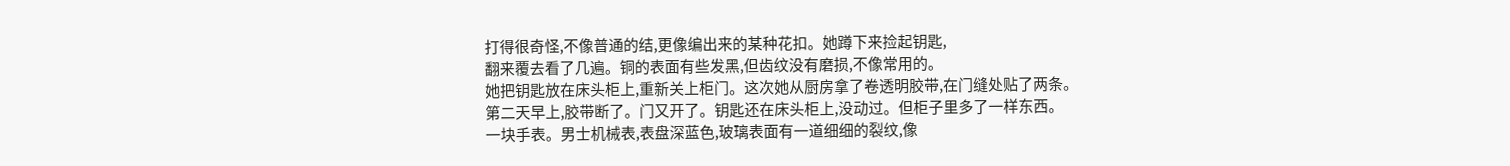打得很奇怪,不像普通的结,更像编出来的某种花扣。她蹲下来捡起钥匙,
翻来覆去看了几遍。铜的表面有些发黑,但齿纹没有磨损,不像常用的。
她把钥匙放在床头柜上,重新关上柜门。这次她从厨房拿了卷透明胶带,在门缝处贴了两条。
第二天早上,胶带断了。门又开了。钥匙还在床头柜上,没动过。但柜子里多了一样东西。
一块手表。男士机械表,表盘深蓝色,玻璃表面有一道细细的裂纹,像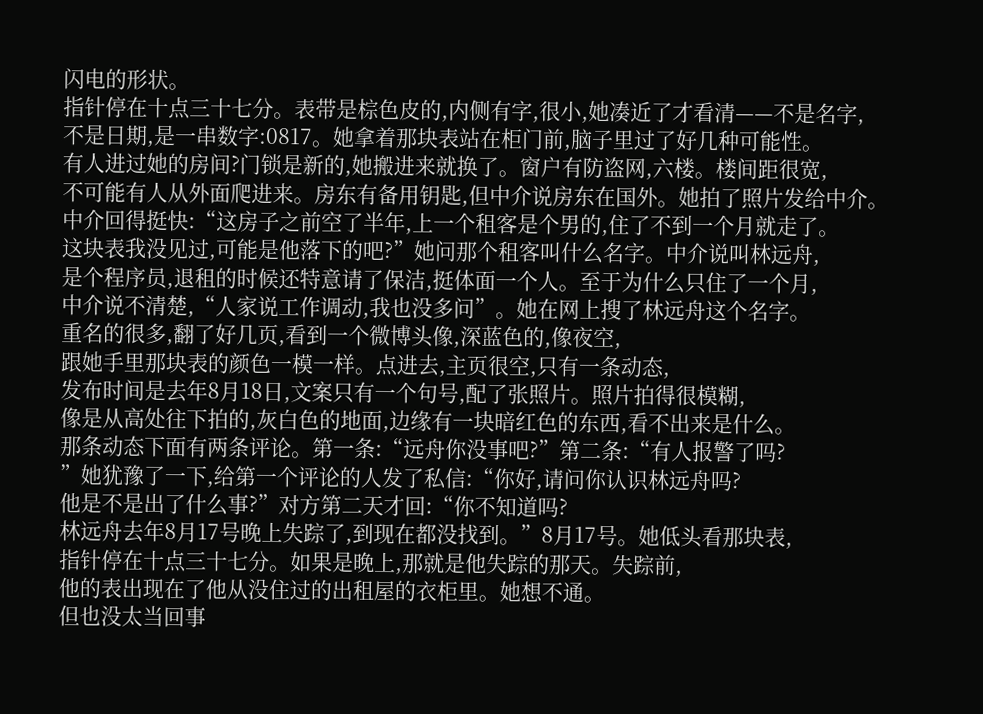闪电的形状。
指针停在十点三十七分。表带是棕色皮的,内侧有字,很小,她凑近了才看清——不是名字,
不是日期,是一串数字:0817。她拿着那块表站在柜门前,脑子里过了好几种可能性。
有人进过她的房间?门锁是新的,她搬进来就换了。窗户有防盗网,六楼。楼间距很宽,
不可能有人从外面爬进来。房东有备用钥匙,但中介说房东在国外。她拍了照片发给中介。
中介回得挺快:“这房子之前空了半年,上一个租客是个男的,住了不到一个月就走了。
这块表我没见过,可能是他落下的吧?”她问那个租客叫什么名字。中介说叫林远舟,
是个程序员,退租的时候还特意请了保洁,挺体面一个人。至于为什么只住了一个月,
中介说不清楚,“人家说工作调动,我也没多问”。她在网上搜了林远舟这个名字。
重名的很多,翻了好几页,看到一个微博头像,深蓝色的,像夜空,
跟她手里那块表的颜色一模一样。点进去,主页很空,只有一条动态,
发布时间是去年8月18日,文案只有一个句号,配了张照片。照片拍得很模糊,
像是从高处往下拍的,灰白色的地面,边缘有一块暗红色的东西,看不出来是什么。
那条动态下面有两条评论。第一条:“远舟你没事吧?”第二条:“有人报警了吗?
”她犹豫了一下,给第一个评论的人发了私信:“你好,请问你认识林远舟吗?
他是不是出了什么事?”对方第二天才回:“你不知道吗?
林远舟去年8月17号晚上失踪了,到现在都没找到。”8月17号。她低头看那块表,
指针停在十点三十七分。如果是晚上,那就是他失踪的那天。失踪前,
他的表出现在了他从没住过的出租屋的衣柜里。她想不通。
但也没太当回事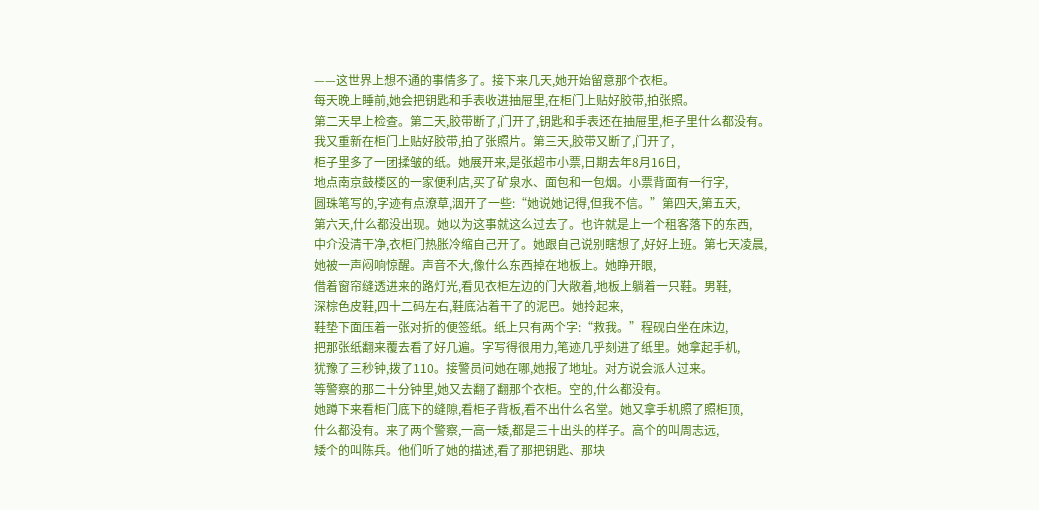——这世界上想不通的事情多了。接下来几天,她开始留意那个衣柜。
每天晚上睡前,她会把钥匙和手表收进抽屉里,在柜门上贴好胶带,拍张照。
第二天早上检查。第二天,胶带断了,门开了,钥匙和手表还在抽屉里,柜子里什么都没有。
我又重新在柜门上贴好胶带,拍了张照片。第三天,胶带又断了,门开了,
柜子里多了一团揉皱的纸。她展开来,是张超市小票,日期去年8月16日,
地点南京鼓楼区的一家便利店,买了矿泉水、面包和一包烟。小票背面有一行字,
圆珠笔写的,字迹有点潦草,洇开了一些:“她说她记得,但我不信。”第四天,第五天,
第六天,什么都没出现。她以为这事就这么过去了。也许就是上一个租客落下的东西,
中介没清干净,衣柜门热胀冷缩自己开了。她跟自己说别瞎想了,好好上班。第七天凌晨,
她被一声闷响惊醒。声音不大,像什么东西掉在地板上。她睁开眼,
借着窗帘缝透进来的路灯光,看见衣柜左边的门大敞着,地板上躺着一只鞋。男鞋,
深棕色皮鞋,四十二码左右,鞋底沾着干了的泥巴。她拎起来,
鞋垫下面压着一张对折的便签纸。纸上只有两个字:“救我。”程砚白坐在床边,
把那张纸翻来覆去看了好几遍。字写得很用力,笔迹几乎刻进了纸里。她拿起手机,
犹豫了三秒钟,拨了110。接警员问她在哪,她报了地址。对方说会派人过来。
等警察的那二十分钟里,她又去翻了翻那个衣柜。空的,什么都没有。
她蹲下来看柜门底下的缝隙,看柜子背板,看不出什么名堂。她又拿手机照了照柜顶,
什么都没有。来了两个警察,一高一矮,都是三十出头的样子。高个的叫周志远,
矮个的叫陈兵。他们听了她的描述,看了那把钥匙、那块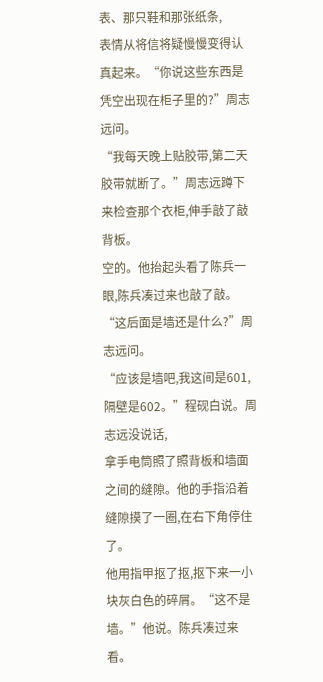表、那只鞋和那张纸条,
表情从将信将疑慢慢变得认真起来。“你说这些东西是凭空出现在柜子里的?”周志远问。
“我每天晚上贴胶带,第二天胶带就断了。”周志远蹲下来检查那个衣柜,伸手敲了敲背板。
空的。他抬起头看了陈兵一眼,陈兵凑过来也敲了敲。“这后面是墙还是什么?”周志远问。
“应该是墙吧,我这间是601,隔壁是602。”程砚白说。周志远没说话,
拿手电筒照了照背板和墙面之间的缝隙。他的手指沿着缝隙摸了一圈,在右下角停住了。
他用指甲抠了抠,抠下来一小块灰白色的碎屑。“这不是墙。”他说。陈兵凑过来看。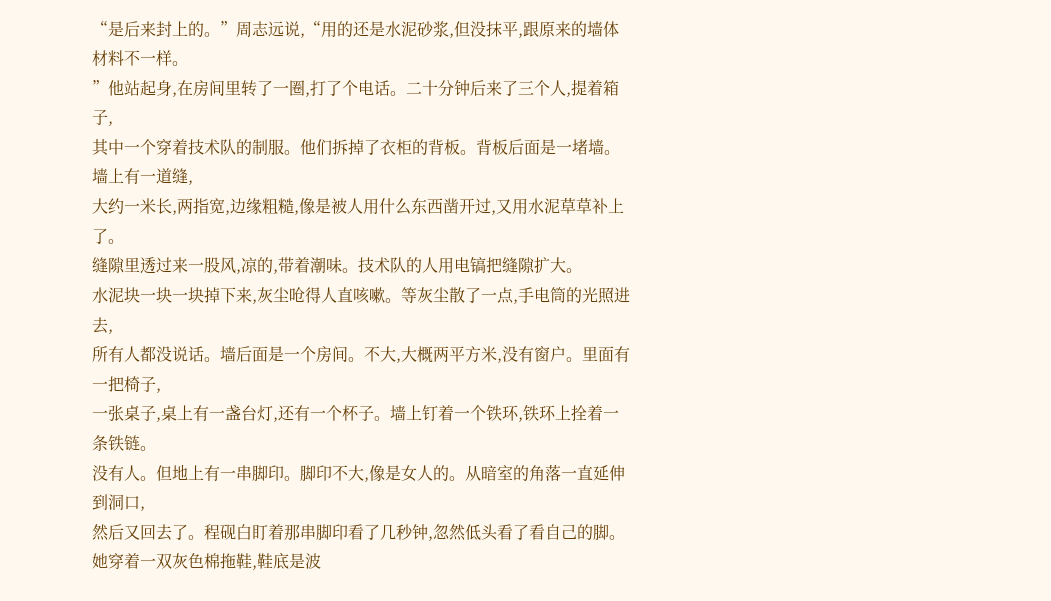“是后来封上的。”周志远说,“用的还是水泥砂浆,但没抹平,跟原来的墙体材料不一样。
”他站起身,在房间里转了一圈,打了个电话。二十分钟后来了三个人,提着箱子,
其中一个穿着技术队的制服。他们拆掉了衣柜的背板。背板后面是一堵墙。墙上有一道缝,
大约一米长,两指宽,边缘粗糙,像是被人用什么东西凿开过,又用水泥草草补上了。
缝隙里透过来一股风,凉的,带着潮味。技术队的人用电镐把缝隙扩大。
水泥块一块一块掉下来,灰尘呛得人直咳嗽。等灰尘散了一点,手电筒的光照进去,
所有人都没说话。墙后面是一个房间。不大,大概两平方米,没有窗户。里面有一把椅子,
一张桌子,桌上有一盏台灯,还有一个杯子。墙上钉着一个铁环,铁环上拴着一条铁链。
没有人。但地上有一串脚印。脚印不大,像是女人的。从暗室的角落一直延伸到洞口,
然后又回去了。程砚白盯着那串脚印看了几秒钟,忽然低头看了看自己的脚。
她穿着一双灰色棉拖鞋,鞋底是波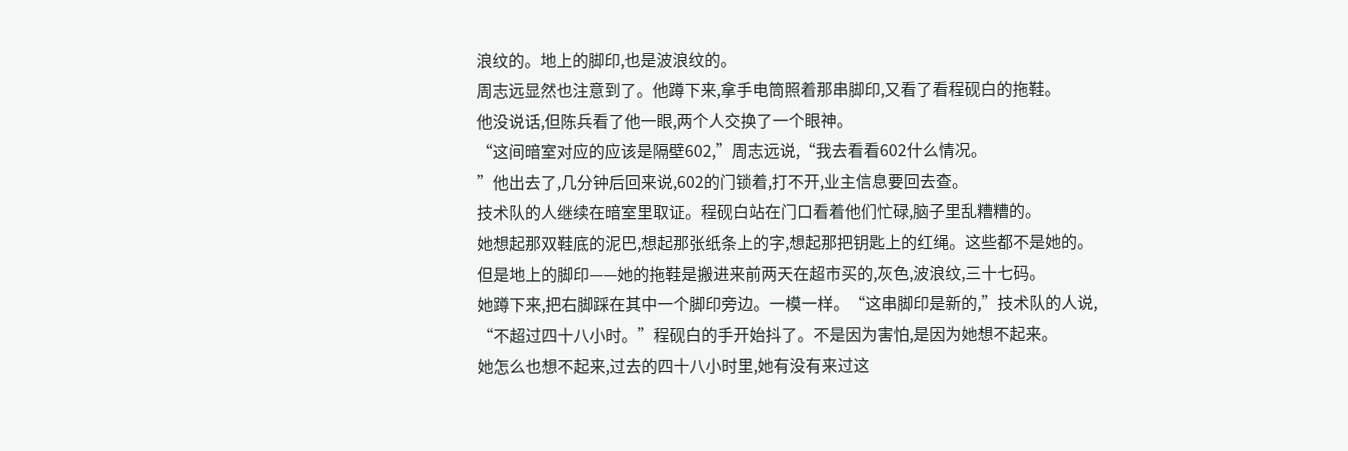浪纹的。地上的脚印,也是波浪纹的。
周志远显然也注意到了。他蹲下来,拿手电筒照着那串脚印,又看了看程砚白的拖鞋。
他没说话,但陈兵看了他一眼,两个人交换了一个眼神。
“这间暗室对应的应该是隔壁602,”周志远说,“我去看看602什么情况。
”他出去了,几分钟后回来说,602的门锁着,打不开,业主信息要回去查。
技术队的人继续在暗室里取证。程砚白站在门口看着他们忙碌,脑子里乱糟糟的。
她想起那双鞋底的泥巴,想起那张纸条上的字,想起那把钥匙上的红绳。这些都不是她的。
但是地上的脚印——她的拖鞋是搬进来前两天在超市买的,灰色,波浪纹,三十七码。
她蹲下来,把右脚踩在其中一个脚印旁边。一模一样。“这串脚印是新的,”技术队的人说,
“不超过四十八小时。”程砚白的手开始抖了。不是因为害怕,是因为她想不起来。
她怎么也想不起来,过去的四十八小时里,她有没有来过这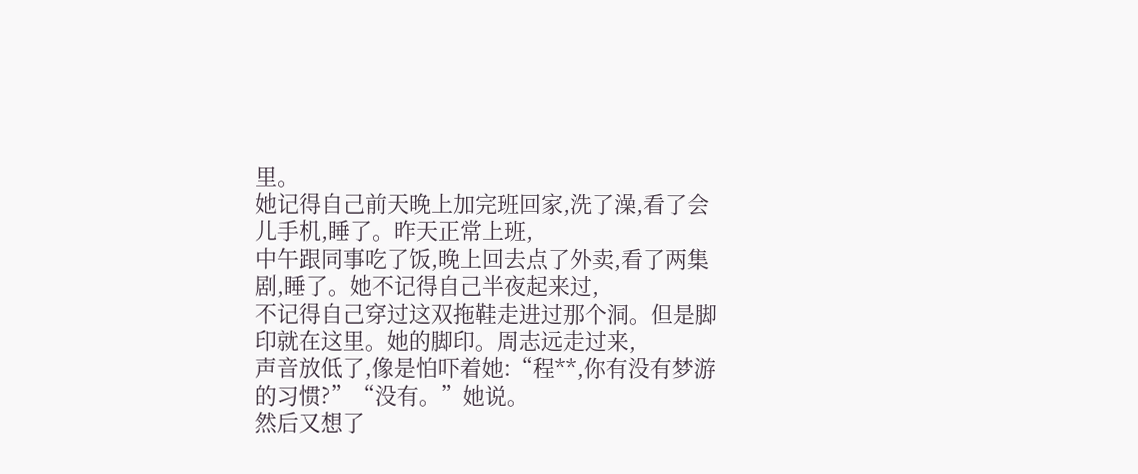里。
她记得自己前天晚上加完班回家,洗了澡,看了会儿手机,睡了。昨天正常上班,
中午跟同事吃了饭,晚上回去点了外卖,看了两集剧,睡了。她不记得自己半夜起来过,
不记得自己穿过这双拖鞋走进过那个洞。但是脚印就在这里。她的脚印。周志远走过来,
声音放低了,像是怕吓着她:“程**,你有没有梦游的习惯?”“没有。”她说。
然后又想了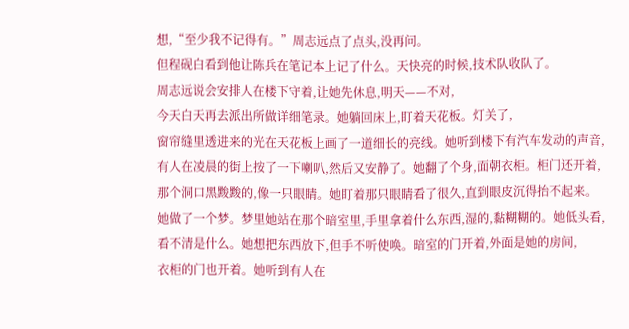想,“至少我不记得有。”周志远点了点头,没再问。
但程砚白看到他让陈兵在笔记本上记了什么。天快亮的时候,技术队收队了。
周志远说会安排人在楼下守着,让她先休息,明天——不对,
今天白天再去派出所做详细笔录。她躺回床上,盯着天花板。灯关了,
窗帘缝里透进来的光在天花板上画了一道细长的亮线。她听到楼下有汽车发动的声音,
有人在凌晨的街上按了一下喇叭,然后又安静了。她翻了个身,面朝衣柜。柜门还开着,
那个洞口黑黢黢的,像一只眼睛。她盯着那只眼睛看了很久,直到眼皮沉得抬不起来。
她做了一个梦。梦里她站在那个暗室里,手里拿着什么东西,湿的,黏糊糊的。她低头看,
看不清是什么。她想把东西放下,但手不听使唤。暗室的门开着,外面是她的房间,
衣柜的门也开着。她听到有人在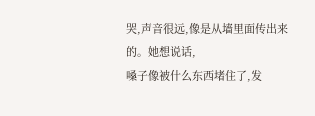哭,声音很远,像是从墙里面传出来的。她想说话,
嗓子像被什么东西堵住了,发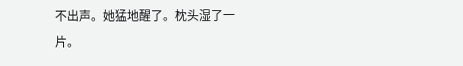不出声。她猛地醒了。枕头湿了一片。